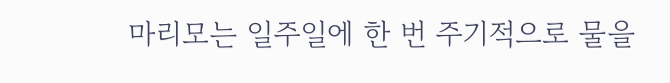마리모는 일주일에 한 번 주기적으로 물을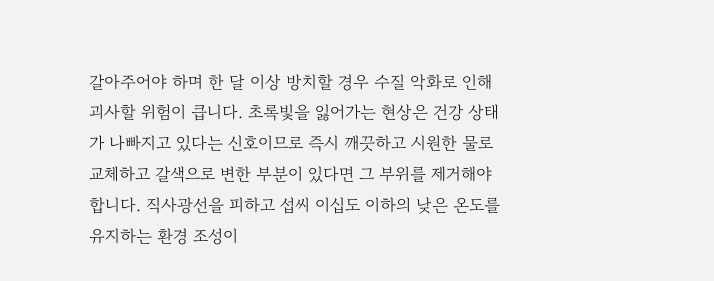갈아주어야 하며 한 달 이상 방치할 경우 수질 악화로 인해 괴사할 위험이 큽니다. 초록빛을 잃어가는 현상은 건강 상태가 나빠지고 있다는 신호이므로 즉시 깨끗하고 시원한 물로 교체하고 갈색으로 변한 부분이 있다면 그 부위를 제거해야 합니다. 직사광선을 피하고 섭씨 이십도 이하의 낮은 온도를 유지하는 환경 조성이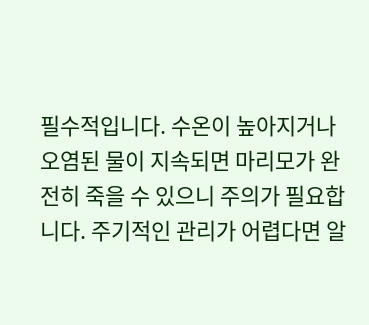필수적입니다. 수온이 높아지거나 오염된 물이 지속되면 마리모가 완전히 죽을 수 있으니 주의가 필요합니다. 주기적인 관리가 어렵다면 알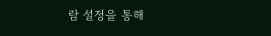람 설정을 통해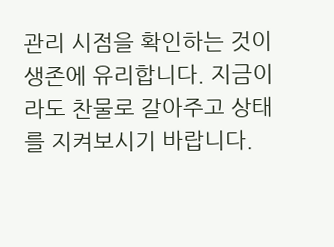관리 시점을 확인하는 것이 생존에 유리합니다. 지금이라도 찬물로 갈아주고 상태를 지켜보시기 바랍니다.